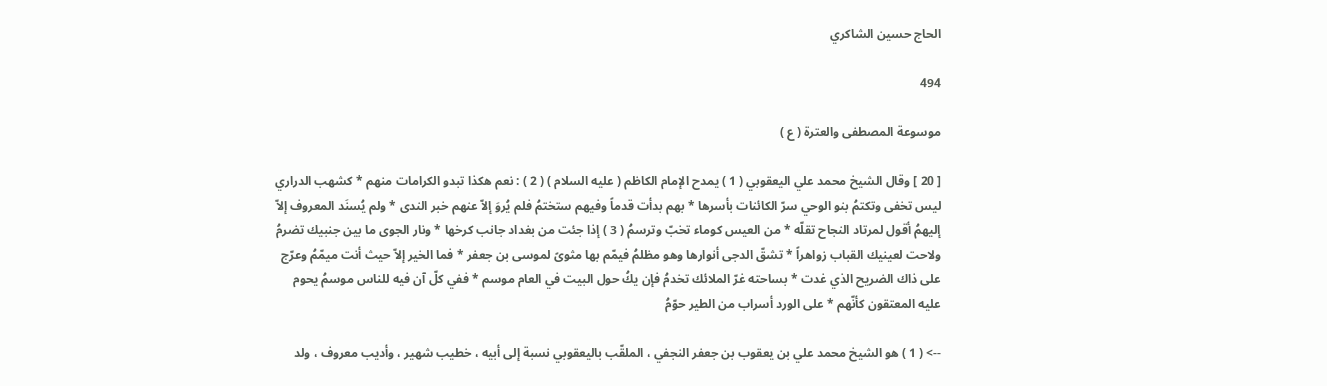الحاج حسين الشاكري

494

موسوعة المصطفى والعترة ( ع )

[ 20 ] وقال الشيخ محمد علي اليعقوبي ( 1 ) يمدح الإمام الكاظم ( عليه السلام ) ( 2 ) : نعم هكذا تبدو الكرامات منهم * كشهب الدراري ليس تخفى وتكتمُ بنو الوحي سرّ الكائنات بأسرها * بهم بدأت قدماً وفيهم ستختمُ فلم يُروَ إلاّ عنهم خبر الندى * ولم يُسنَد المعروف إلاّ إليهمُ أقول لمرتاد النجاح تقلّه * من العيس كوماء تخبّ وترسمُ ( 3 ) إذا جئت من بغداد جانب كرخها * ونار الجوى ما بين جنبيك تضرمُ ولاحت لعينيك القباب زواهراً * تشقّ الدجى أنوارها وهو مظلمُ فيمّم بها مثوىً لموسى بن جعفر * فما الخير إلاّ حيث أنت ميمّمُ وعرّج على ذاك الضريح الذي غدت * بساحته غرّ الملائك تخدمُ فإن يكُ حول البيت في العام موسم * ففي كلّ آن فيه للناس موسمُ يحوم عليه المعتقون كأنّهم * على الورد أسراب من الطير حوّمُ

--> ( 1 ) هو الشيخ محمد علي بن يعقوب بن جعفر النجفي ، الملقّب باليعقوبي نسبة إلى أبيه ، خطيب شهير ، وأديب معروف ، ولد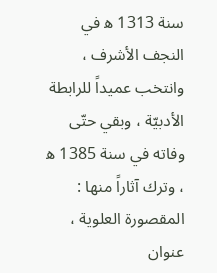سنة 1313 ه‍ في النجف الأشرف ، وانتخب عميداً للرابطة الأدبيّة ، وبقي حتّى وفاته في سنة 1385 ه‍ ، وترك آثاراً منها : المقصورة العلوية ، عنوان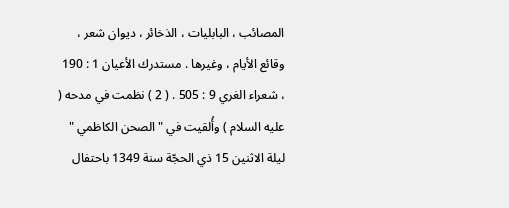المصائب ، البابليات ، الذخائر ، ديوان شعر ، وقائع الأيام ، وغيرها . مستدرك الأعيان 1 : 190 ، شعراء الغري 9 : 505 . ( 2 ) نظمت في مدحه ( عليه السلام ) وأُلقيت في " الصحن الكاظمي " ليلة الاثنين 15 ذي الحجّة سنة 1349 باحتفال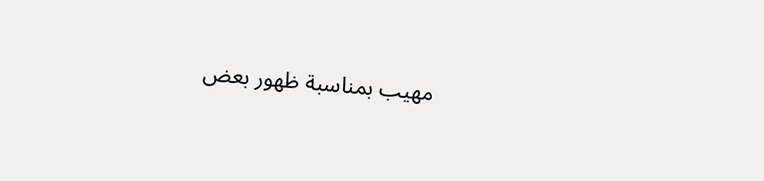مهيب بمناسبة ظهور بعض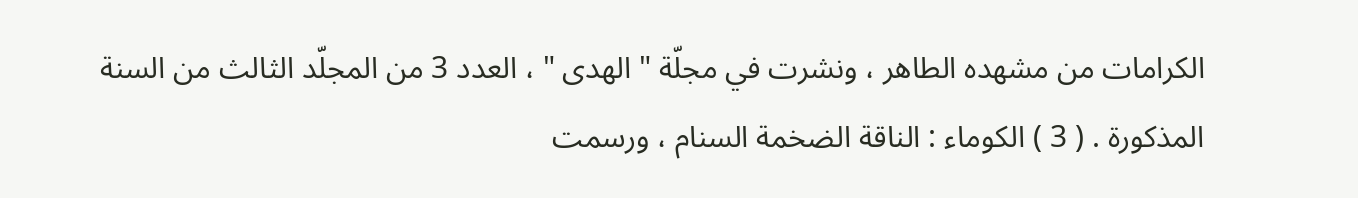الكرامات من مشهده الطاهر ، ونشرت في مجلّة " الهدى " ، العدد 3 من المجلّد الثالث من السنة المذكورة . ( 3 ) الكوماء : الناقة الضخمة السنام ، ورسمت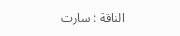الناقة : سارت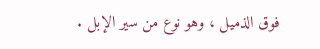فوق الذميل ، وهو نوع من سير الإبل .